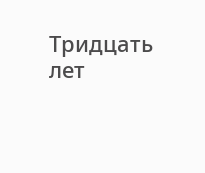Тридцать лет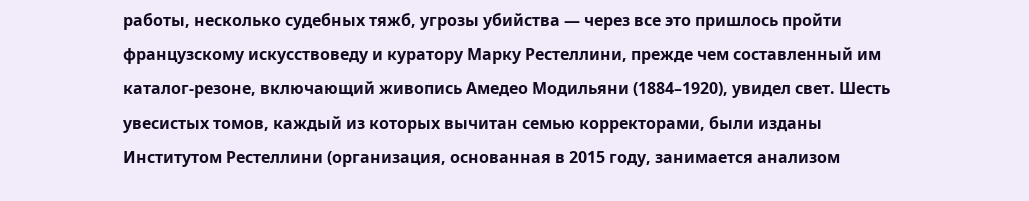работы, несколько судебных тяжб, угрозы убийства — через все это пришлось пройти французскому искусствоведу и куратору Марку Рестеллини, прежде чем составленный им каталог-резоне, включающий живопись Амедео Модильяни (1884–1920), увидел свет. Шесть увесистых томов, каждый из которых вычитан семью корректорами, были изданы Институтом Рестеллини (организация, основанная в 2015 году, занимается анализом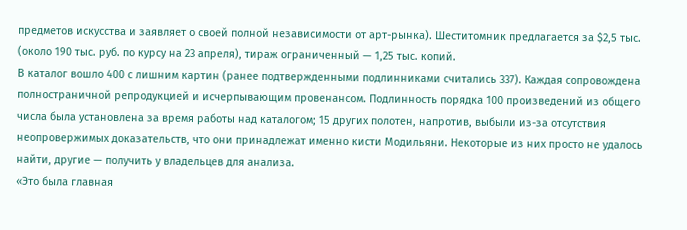предметов искусства и заявляет о своей полной независимости от арт-рынка). Шеститомник предлагается за $2,5 тыс. (около 190 тыс. руб. по курсу на 23 апреля), тираж ограниченный — 1,25 тыс. копий.
В каталог вошло 400 с лишним картин (ранее подтвержденными подлинниками считались 337). Каждая сопровождена полностраничной репродукцией и исчерпывающим провенансом. Подлинность порядка 100 произведений из общего числа была установлена за время работы над каталогом; 15 других полотен, напротив, выбыли из-за отсутствия неопровержимых доказательств, что они принадлежат именно кисти Модильяни. Некоторые из них просто не удалось найти, другие — получить у владельцев для анализа.
«Это была главная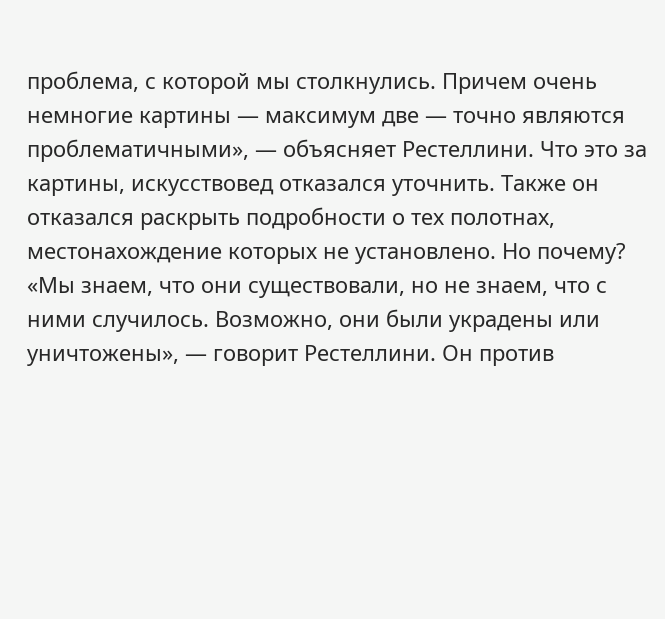проблема, с которой мы столкнулись. Причем очень немногие картины — максимум две — точно являются проблематичными», — объясняет Рестеллини. Что это за картины, искусствовед отказался уточнить. Также он отказался раскрыть подробности о тех полотнах, местонахождение которых не установлено. Но почему? «Мы знаем, что они существовали, но не знаем, что с ними случилось. Возможно, они были украдены или уничтожены», — говорит Рестеллини. Он против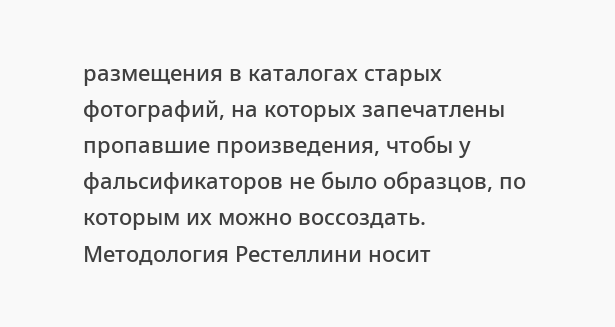размещения в каталогах старых фотографий, на которых запечатлены пропавшие произведения, чтобы у фальсификаторов не было образцов, по которым их можно воссоздать.
Методология Рестеллини носит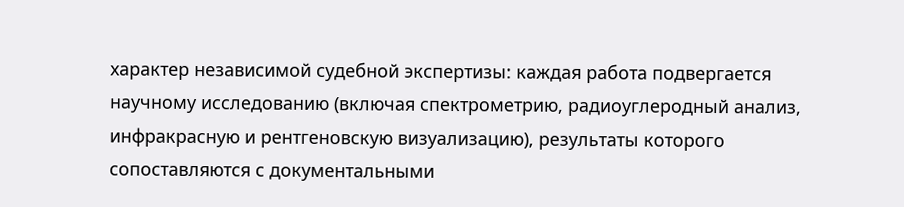характер независимой судебной экспертизы: каждая работа подвергается научному исследованию (включая спектрометрию, радиоуглеродный анализ, инфракрасную и рентгеновскую визуализацию), результаты которого сопоставляются с документальными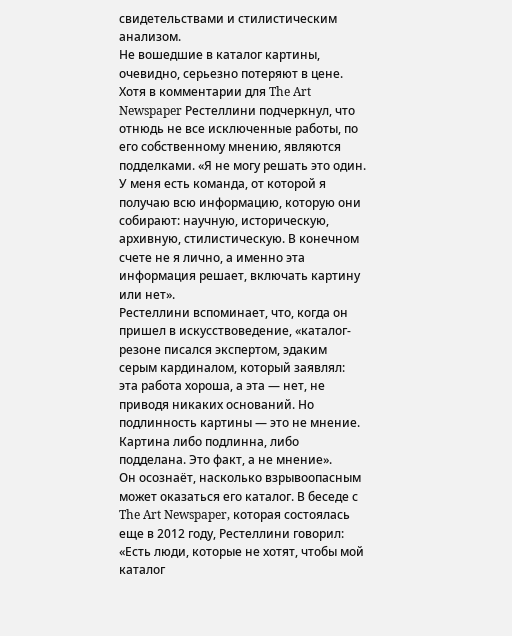свидетельствами и стилистическим анализом.
Не вошедшие в каталог картины, очевидно, серьезно потеряют в цене. Хотя в комментарии для The Art Newspaper Рестеллини подчеркнул, что отнюдь не все исключенные работы, по его собственному мнению, являются подделками. «Я не могу решать это один. У меня есть команда, от которой я получаю всю информацию, которую они собирают: научную, историческую, архивную, стилистическую. В конечном счете не я лично, а именно эта информация решает, включать картину или нет».
Рестеллини вспоминает, что, когда он пришел в искусствоведение, «каталог-резоне писался экспертом, эдаким серым кардиналом, который заявлял: эта работа хороша, а эта — нет, не приводя никаких оснований. Но подлинность картины — это не мнение. Картина либо подлинна, либо подделана. Это факт, а не мнение».
Он осознаёт, насколько взрывоопасным может оказаться его каталог. В беседе с The Art Newspaper, которая состоялась еще в 2012 году, Рестеллини говорил: «Есть люди, которые не хотят, чтобы мой каталог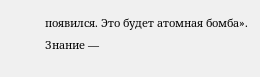появился. Это будет атомная бомба».
Знание —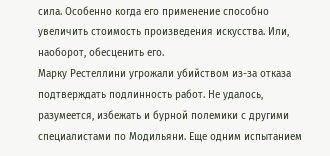сила. Особенно когда его применение способно увеличить стоимость произведения искусства. Или, наоборот, обесценить его.
Марку Рестеллини угрожали убийством из-за отказа подтверждать подлинность работ. Не удалось, разумеется, избежать и бурной полемики с другими специалистами по Модильяни. Еще одним испытанием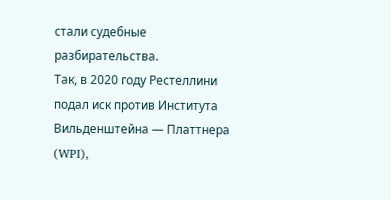стали судебные разбирательства.
Так, в 2020 году Рестеллини подал иск против Института Вильденштейна — Платтнера (WPI),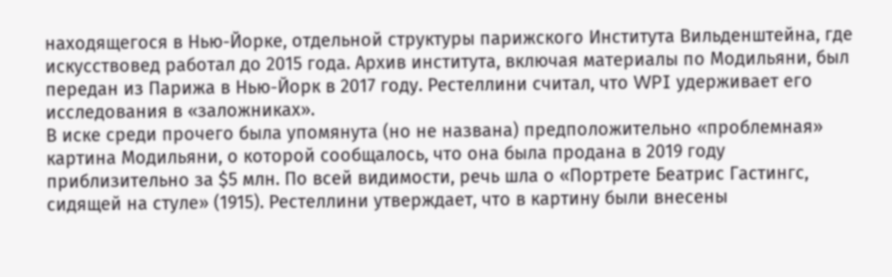находящегося в Нью-Йорке, отдельной структуры парижского Института Вильденштейна, где искусствовед работал до 2015 года. Архив института, включая материалы по Модильяни, был передан из Парижа в Нью-Йорк в 2017 году. Рестеллини считал, что WPI удерживает его исследования в «заложниках».
В иске среди прочего была упомянута (но не названа) предположительно «проблемная» картина Модильяни, о которой сообщалось, что она была продана в 2019 году приблизительно за $5 млн. По всей видимости, речь шла о «Портрете Беатрис Гастингс, сидящей на стуле» (1915). Рестеллини утверждает, что в картину были внесены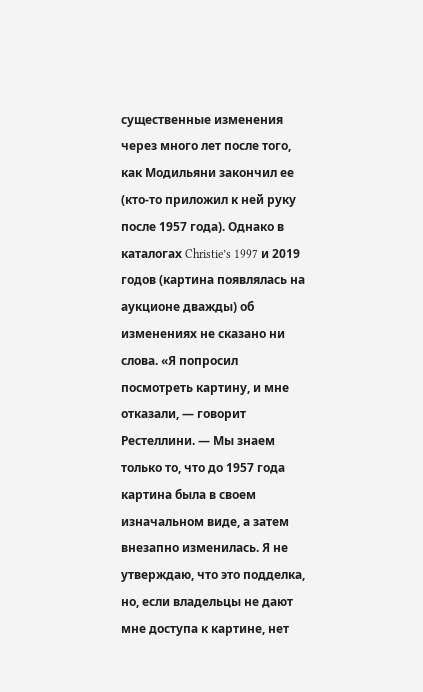существенные изменения через много лет после того, как Модильяни закончил ее (кто-то приложил к ней руку после 1957 года). Однако в каталогах Christie’s 1997 и 2019 годов (картина появлялась на аукционе дважды) об изменениях не сказано ни слова. «Я попросил посмотреть картину, и мне отказали, — говорит Рестеллини. — Мы знаем только то, что до 1957 года картина была в своем изначальном виде, а затем внезапно изменилась. Я не утверждаю, что это подделка, но, если владельцы не дают мне доступа к картине, нет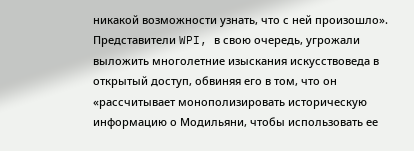никакой возможности узнать, что с ней произошло».
Представители WPI, в свою очередь, угрожали выложить многолетние изыскания искусствоведа в открытый доступ, обвиняя его в том, что он «рассчитывает монополизировать историческую информацию о Модильяни, чтобы использовать ее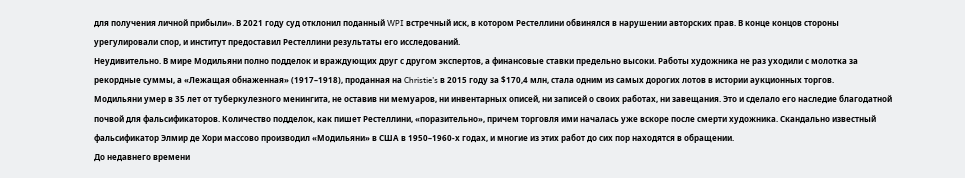для получения личной прибыли». В 2021 году суд отклонил поданный WPI встречный иск, в котором Рестеллини обвинялся в нарушении авторских прав. В конце концов стороны урегулировали спор, и институт предоставил Рестеллини результаты его исследований.
Неудивительно. В мире Модильяни полно подделок и враждующих друг с другом экспертов, а финансовые ставки предельно высоки. Работы художника не раз уходили с молотка за рекордные суммы, а «Лежащая обнаженная» (1917–1918), проданная на Christie’s в 2015 году за $170,4 млн, стала одним из самых дорогих лотов в истории аукционных торгов.
Модильяни умер в 35 лет от туберкулезного менингита, не оставив ни мемуаров, ни инвентарных описей, ни записей о своих работах, ни завещания. Это и сделало его наследие благодатной почвой для фальсификаторов. Количество подделок, как пишет Рестеллини, «поразительно», причем торговля ими началась уже вскоре после смерти художника. Скандально известный фальсификатор Элмир де Хори массово производил «Модильяни» в США в 1950–1960-х годах, и многие из этих работ до сих пор находятся в обращении.
До недавнего времени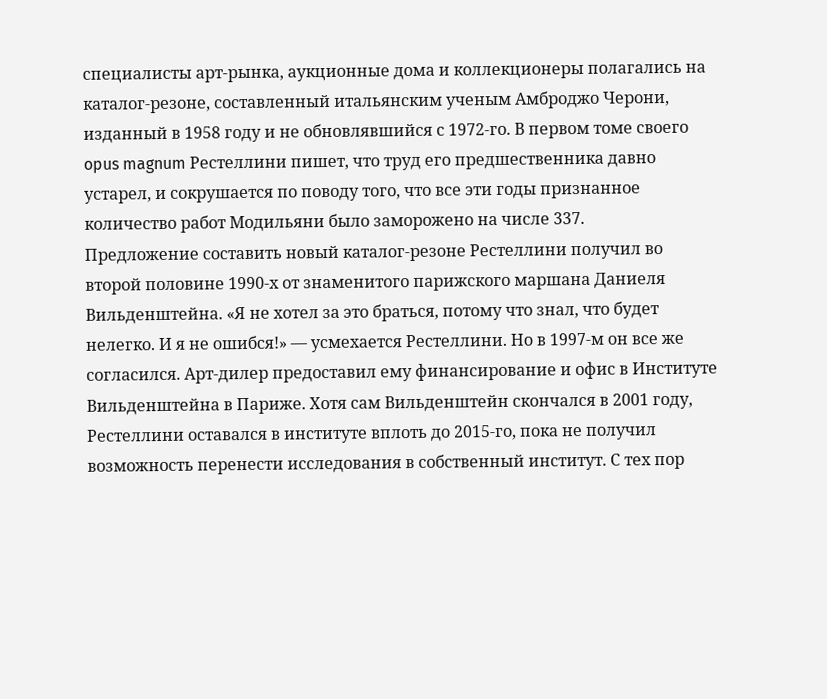специалисты арт-рынка, аукционные дома и коллекционеры полагались на каталог-резоне, составленный итальянским ученым Амброджо Черони, изданный в 1958 году и не обновлявшийся с 1972-го. В первом томе своего opus magnum Рестеллини пишет, что труд его предшественника давно устарел, и сокрушается по поводу того, что все эти годы признанное количество работ Модильяни было заморожено на числе 337.
Предложение составить новый каталог-резоне Рестеллини получил во второй половине 1990-х от знаменитого парижского маршана Даниеля Вильденштейна. «Я не хотел за это браться, потому что знал, что будет нелегко. И я не ошибся!» — усмехается Рестеллини. Но в 1997-м он все же согласился. Арт-дилер предоставил ему финансирование и офис в Институте Вильденштейна в Париже. Хотя сам Вильденштейн скончался в 2001 году, Рестеллини оставался в институте вплоть до 2015-го, пока не получил возможность перенести исследования в собственный институт. С тех пор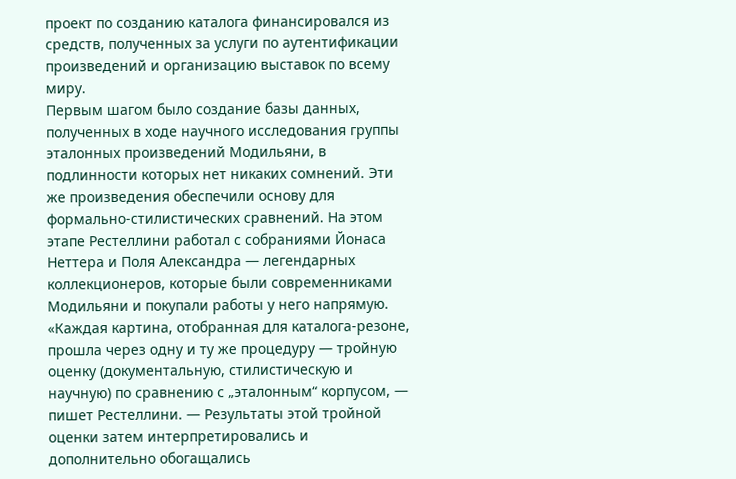проект по созданию каталога финансировался из средств, полученных за услуги по аутентификации произведений и организацию выставок по всему миру.
Первым шагом было создание базы данных, полученных в ходе научного исследования группы эталонных произведений Модильяни, в подлинности которых нет никаких сомнений. Эти же произведения обеспечили основу для формально-стилистических сравнений. На этом этапе Рестеллини работал с собраниями Йонаса Неттера и Поля Александра — легендарных коллекционеров, которые были современниками Модильяни и покупали работы у него напрямую. «Каждая картина, отобранная для каталога-резоне, прошла через одну и ту же процедуру — тройную оценку (документальную, стилистическую и научную) по сравнению с „эталонным“ корпусом, — пишет Рестеллини. — Результаты этой тройной оценки затем интерпретировались и дополнительно обогащались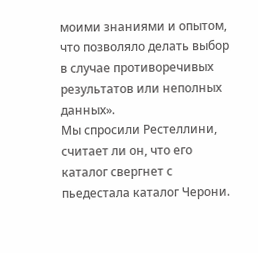моими знаниями и опытом, что позволяло делать выбор в случае противоречивых результатов или неполных данных».
Мы спросили Рестеллини, считает ли он, что его каталог свергнет с пьедестала каталог Черони.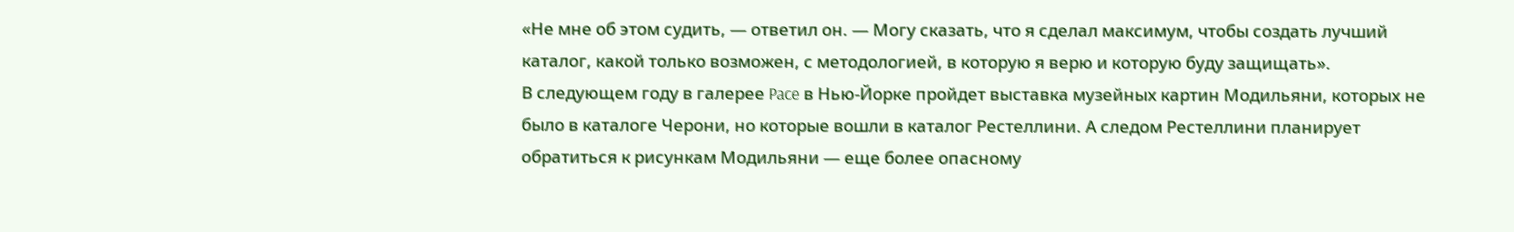«Не мне об этом судить, — ответил он. — Могу сказать, что я сделал максимум, чтобы создать лучший каталог, какой только возможен, с методологией, в которую я верю и которую буду защищать».
В следующем году в галерее Pace в Нью-Йорке пройдет выставка музейных картин Модильяни, которых не было в каталоге Черони, но которые вошли в каталог Рестеллини. А следом Рестеллини планирует обратиться к рисункам Модильяни — еще более опасному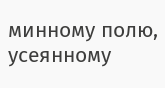минному полю, усеянному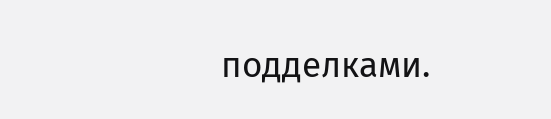подделками.